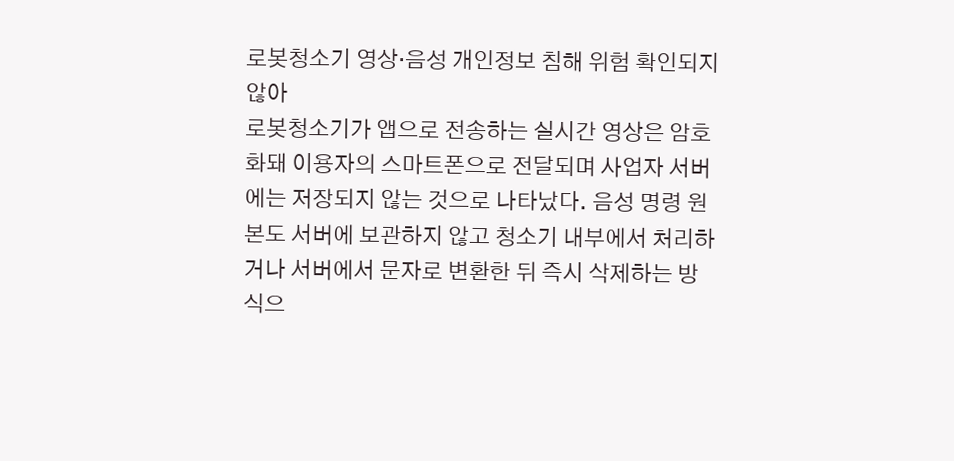로봇청소기 영상·음성 개인정보 침해 위험 확인되지 않아
로봇청소기가 앱으로 전송하는 실시간 영상은 암호화돼 이용자의 스마트폰으로 전달되며 사업자 서버에는 저장되지 않는 것으로 나타났다. 음성 명령 원본도 서버에 보관하지 않고 청소기 내부에서 처리하거나 서버에서 문자로 변환한 뒤 즉시 삭제하는 방식으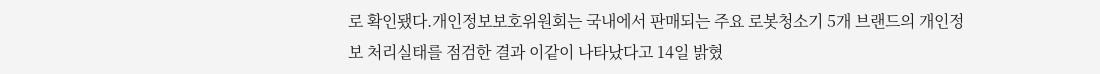로 확인됐다.개인정보보호위원회는 국내에서 판매되는 주요 로봇청소기 5개 브랜드의 개인정보 처리실태를 점검한 결과 이같이 나타났다고 14일 밝혔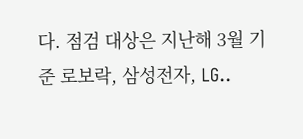다. 점검 대상은 지난해 3월 기준 로보락, 삼성전자, LG..